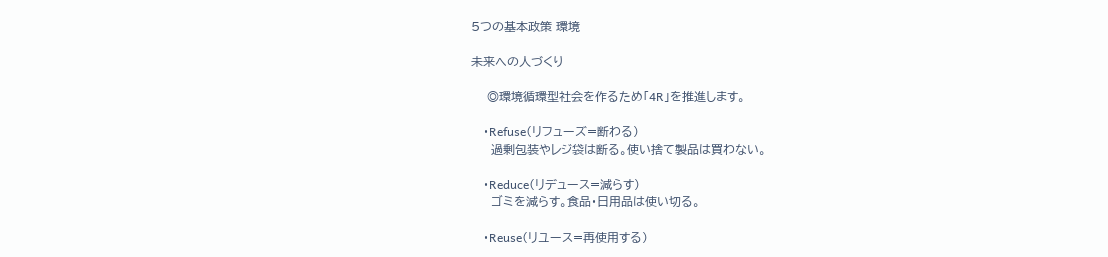5つの基本政策 環境

未来への人づくり

    ◎環境循環型社会を作るため「4R」を推進します。

    ・Refuse(リフューズ=断わる)
     過剰包装やレジ袋は断る。使い捨て製品は買わない。

    ・Reduce(リデュース=減らす)
     ゴミを減らす。食品・日用品は使い切る。

    ・Reuse(リユース=再使用する)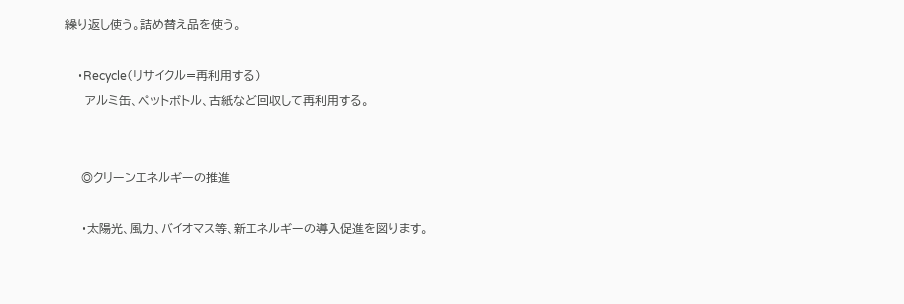繰り返し使う。詰め替え品を使う。

    ・Recycle(リサイクル=再利用する)
     アルミ缶、ペットボトル、古紙など回収して再利用する。


    ◎クリーンエネルギーの推進

    ・太陽光、風力、バイオマス等、新エネルギーの導入促進を図ります。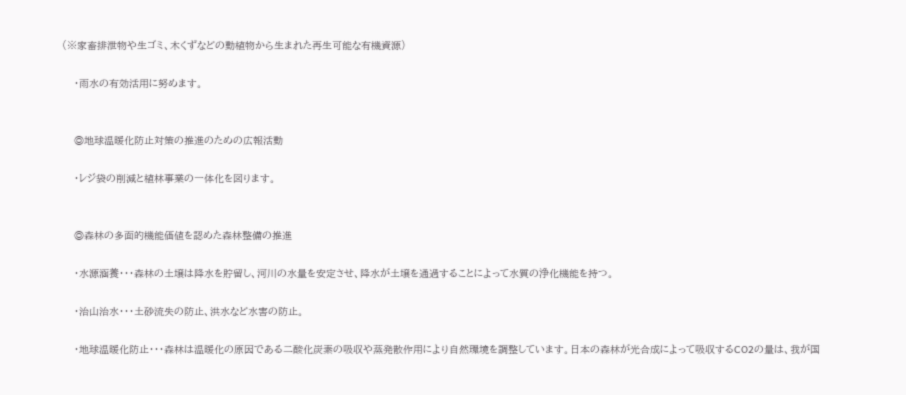(※家畜排泄物や生ゴミ、木くずなどの動植物から生まれた再生可能な有機資源)

    ・雨水の有効活用に努めます。


    ◎地球温暖化防止対策の推進のための広報活動

    ・レジ袋の削減と植林事業の一体化を図ります。


    ◎森林の多面的機能価値を認めた森林整備の推進

    ・水源涵養・・・森林の土壌は降水を貯留し、河川の水量を安定させ、降水が土壌を通過することによって水質の浄化機能を持つ。

    ・治山治水・・・土砂流失の防止、洪水など水害の防止。

    ・地球温暖化防止・・・森林は温暖化の原因である二酸化炭素の吸収や蒸発散作用により自然環境を調整しています。日本の森林が光合成によって吸収するCO2の量は、我が国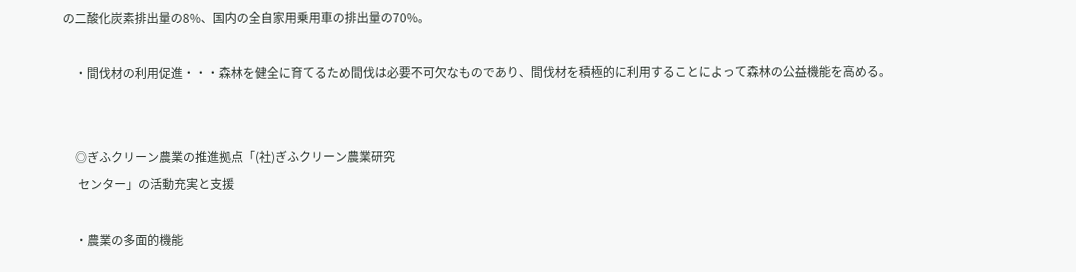の二酸化炭素排出量の8%、国内の全自家用乗用車の排出量の70%。

    ・間伐材の利用促進・・・森林を健全に育てるため間伐は必要不可欠なものであり、間伐材を積極的に利用することによって森林の公益機能を高める。


    ◎ぎふクリーン農業の推進拠点「(社)ぎふクリーン農業研究
     センター」の活動充実と支援

    ・農業の多面的機能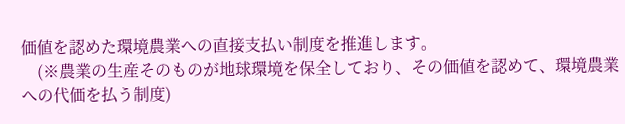価値を認めた環境農業への直接支払い制度を推進します。
    (※農業の生産そのものが地球環境を保全しており、その価値を認めて、環境農業への代価を払う制度)